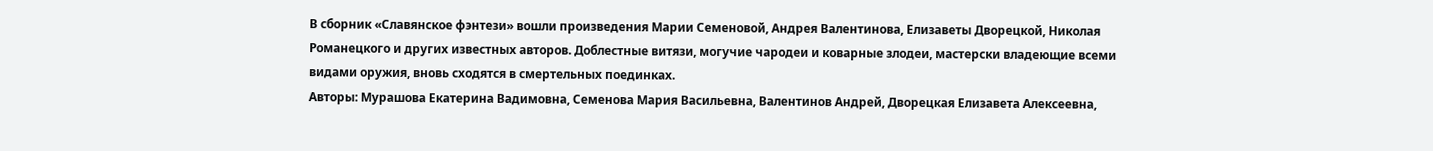В сборник «Славянское фэнтези» вошли произведения Марии Семеновой, Андрея Валентинова, Елизаветы Дворецкой, Николая Романецкого и других известных авторов. Доблестные витязи, могучие чародеи и коварные злодеи, мастерски владеющие всеми видами оружия, вновь сходятся в смертельных поединках.
Авторы: Мурашова Екатерина Вадимовна, Семенова Мария Васильевна, Валентинов Андрей, Дворецкая Елизавета Алексеевна,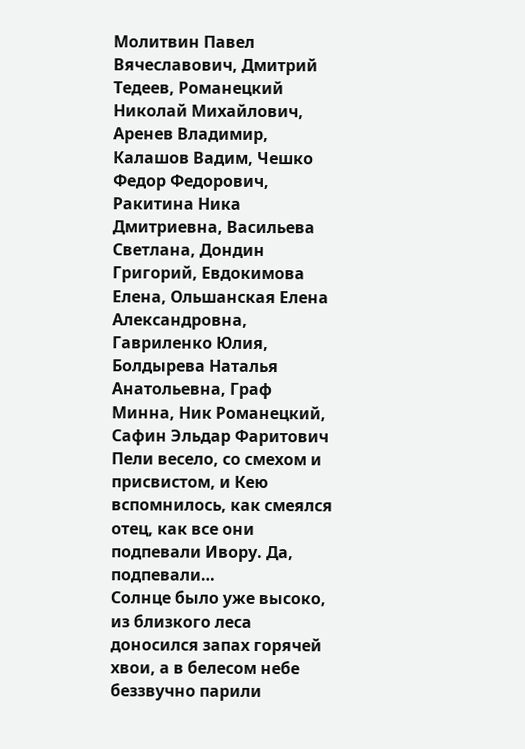Молитвин Павел Вячеславович, Дмитрий Тедеев, Романецкий Николай Михайлович, Аренев Владимир, Калашов Вадим, Чешко Федор Федорович, Ракитина Ника Дмитриевна, Васильева Светлана, Дондин Григорий, Евдокимова Елена, Ольшанская Елена Александровна, Гавриленко Юлия, Болдырева Наталья Анатольевна, Граф Минна, Ник Романецкий, Сафин Эльдар Фаритович
Пели весело, со смехом и присвистом, и Кею вспомнилось, как смеялся отец, как все они подпевали Ивору. Да, подпевали…
Солнце было уже высоко, из близкого леса доносился запах горячей хвои, а в белесом небе беззвучно парили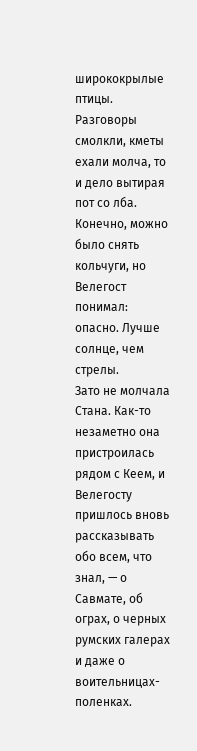ширококрылые птицы. Разговоры смолкли, кметы ехали молча, то и дело вытирая пот со лба. Конечно, можно было снять кольчуги, но Велегост понимал: опасно. Лучше солнце, чем стрелы.
Зато не молчала Стана. Как-то незаметно она пристроилась рядом с Кеем, и Велегосту пришлось вновь рассказывать обо всем, что знал, — о Савмате, об ограх, о черных румских галерах и даже о воительницах-поленках.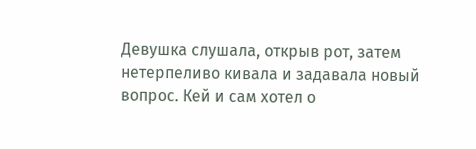Девушка слушала, открыв рот, затем нетерпеливо кивала и задавала новый вопрос. Кей и сам хотел о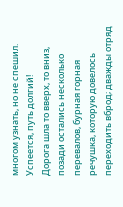многом узнать, но не спешил. Успеется, путь долгий!
Дорога шла то вверх, то вниз, позади остались несколько перевалов, бурная горная речушка, которую довелось переходить вброд; дважды отряд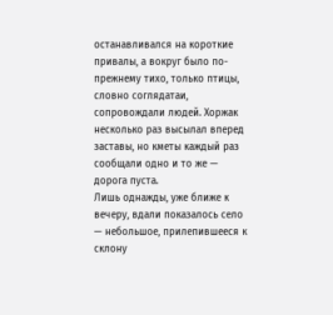останавливался на короткие привалы, а вокруг было по-прежнему тихо, только птицы, словно соглядатаи, сопровождали людей. Хоржак несколько раз высылал вперед заставы, но кметы каждый раз сообщали одно и то же — дорога пуста.
Лишь однажды, уже ближе к вечеру, вдали показалось село — небольшое, прилепившееся к склону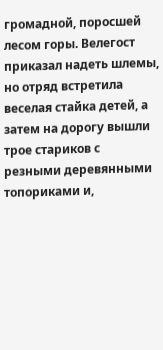громадной, поросшей лесом горы. Велегост приказал надеть шлемы, но отряд встретила веселая стайка детей, а затем на дорогу вышли трое стариков с резными деревянными топориками и,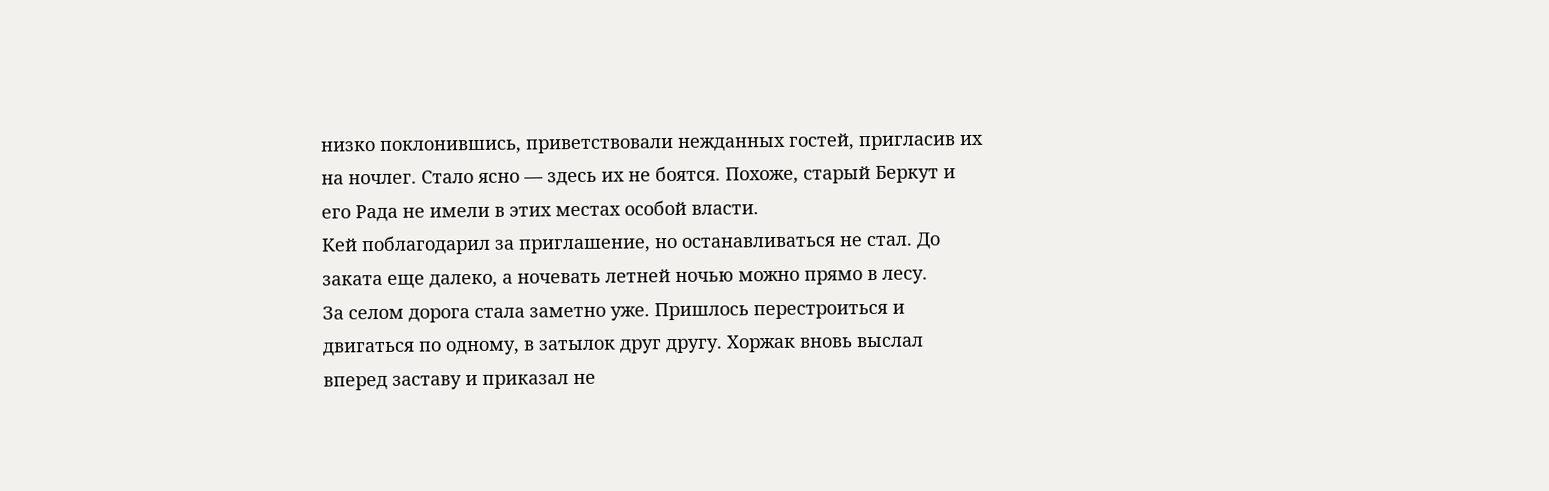низко поклонившись, приветствовали нежданных гостей, пригласив их на ночлег. Стало ясно — здесь их не боятся. Похоже, старый Беркут и его Рада не имели в этих местах особой власти.
Кей поблагодарил за приглашение, но останавливаться не стал. До заката еще далеко, а ночевать летней ночью можно прямо в лесу.
За селом дорога стала заметно уже. Пришлось перестроиться и двигаться по одному, в затылок друг другу. Хоржак вновь выслал вперед заставу и приказал не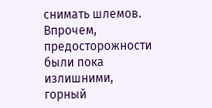снимать шлемов. Впрочем, предосторожности были пока излишними, горный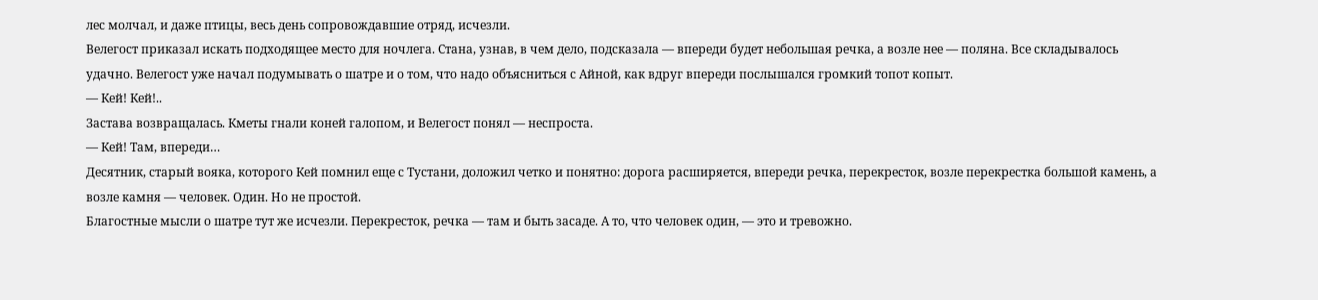лес молчал, и даже птицы, весь день сопровождавшие отряд, исчезли.
Велегост приказал искать подходящее место для ночлега. Стана, узнав, в чем дело, подсказала — впереди будет небольшая речка, а возле нее — поляна. Все складывалось удачно. Велегост уже начал подумывать о шатре и о том, что надо объясниться с Айной, как вдруг впереди послышался громкий топот копыт.
— Кей! Кей!..
Застава возвращалась. Кметы гнали коней галопом, и Велегост понял — неспроста.
— Кей! Там, впереди…
Десятник, старый вояка, которого Кей помнил еще с Тустани, доложил четко и понятно: дорога расширяется, впереди речка, перекресток, возле перекрестка большой камень, а возле камня — человек. Один. Но не простой.
Благостные мысли о шатре тут же исчезли. Перекресток, речка — там и быть засаде. А то, что человек один, — это и тревожно.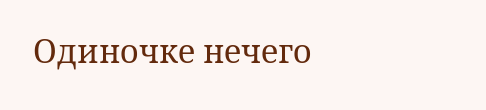Одиночке нечего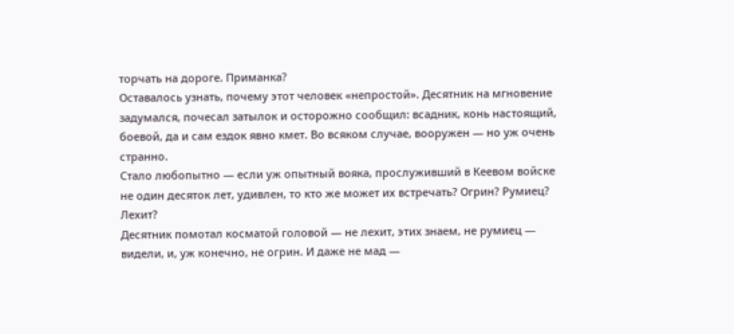торчать на дороге. Приманка?
Оставалось узнать, почему этот человек «непростой». Десятник на мгновение задумался, почесал затылок и осторожно сообщил: всадник, конь настоящий, боевой, да и сам ездок явно кмет. Во всяком случае, вооружен — но уж очень странно.
Стало любопытно — если уж опытный вояка, прослуживший в Кеевом войске не один десяток лет, удивлен, то кто же может их встречать? Огрин? Румиец? Лехит?
Десятник помотал косматой головой — не лехит, этих знаем, не румиец — видели, и, уж конечно, не огрин. И даже не мад —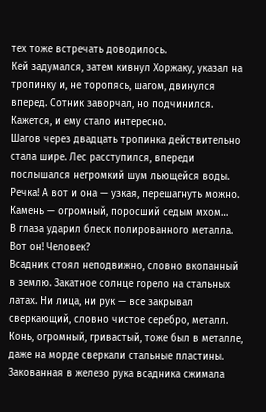тех тоже встречать доводилось.
Кей задумался, затем кивнул Хоржаку, указал на тропинку и, не торопясь, шагом, двинулся вперед. Сотник заворчал, но подчинился. Кажется, и ему стало интересно.
Шагов через двадцать тропинка действительно стала шире. Лес расступился, впереди послышался негромкий шум льющейся воды. Речка! А вот и она — узкая, перешагнуть можно. Камень — огромный, поросший седым мхом…
В глаза ударил блеск полированного металла. Вот он! Человек?
Всадник стоял неподвижно, словно вкопанный в землю. Закатное солнце горело на стальных латах. Ни лица, ни рук — все закрывал сверкающий, словно чистое серебро, металл. Конь, огромный, гривастый, тоже был в металле, даже на морде сверкали стальные пластины. Закованная в железо рука всадника сжимала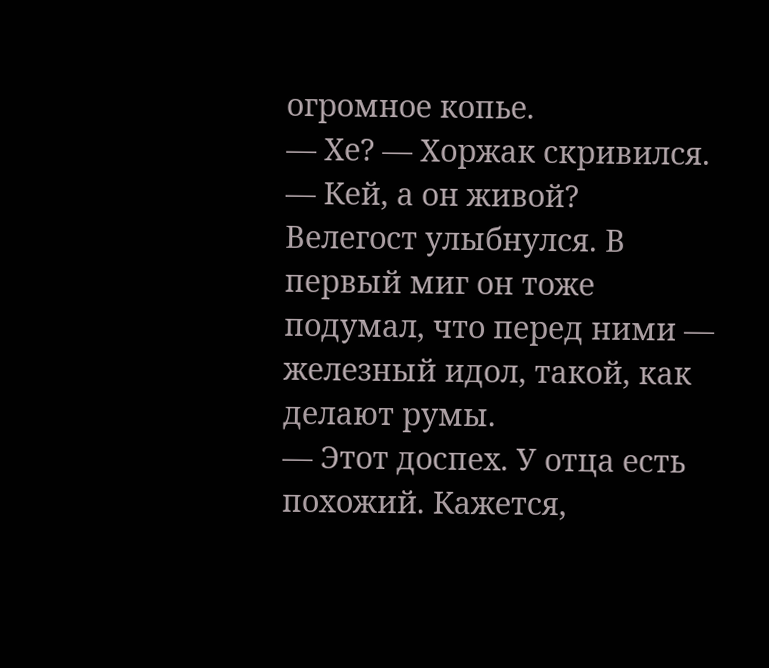огромное копье.
— Хе? — Хоржак скривился. — Кей, а он живой?
Велегост улыбнулся. В первый миг он тоже подумал, что перед ними — железный идол, такой, как делают румы.
— Этот доспех. У отца есть похожий. Кажется,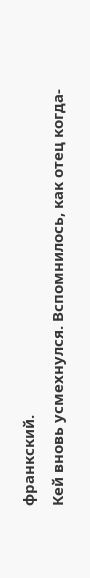франкский.
Кей вновь усмехнулся. Вспомнилось, как отец когда-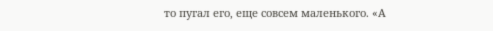то пугал его, еще совсем маленького. «А